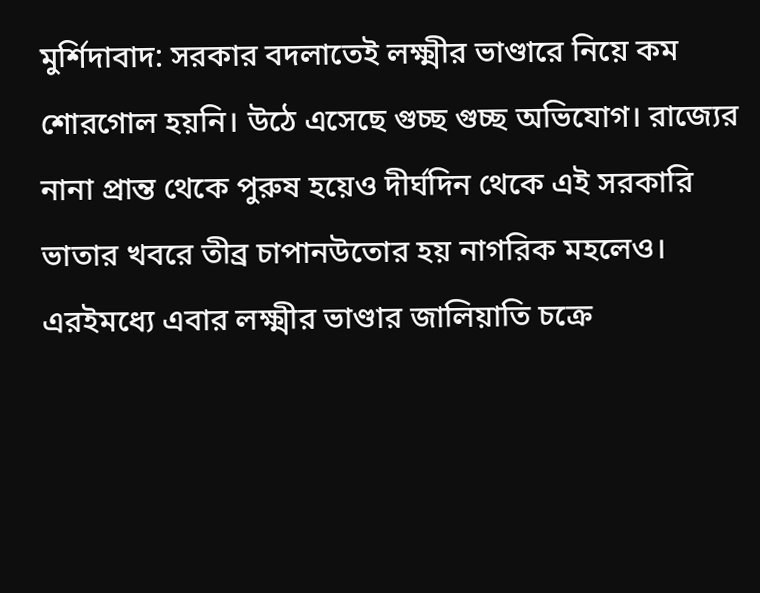মুর্শিদাবাদ: সরকার বদলাতেই লক্ষ্মীর ভাণ্ডারে নিয়ে কম শোরগোল হয়নি। উঠে এসেছে গুচ্ছ গুচ্ছ অভিযোগ। রাজ্যের নানা প্রান্ত থেকে পুরুষ হয়েও দীর্ঘদিন থেকে এই সরকারি ভাতার খবরে তীব্র চাপানউতোর হয় নাগরিক মহলেও। এরইমধ্যে এবার লক্ষ্মীর ভাণ্ডার জালিয়াতি চক্রে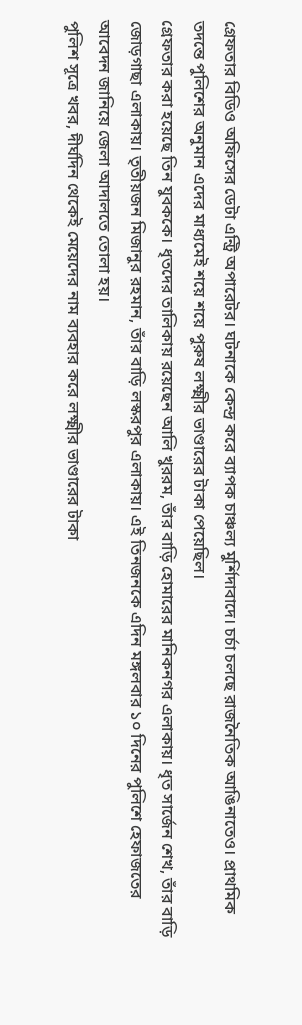গ্রেফতার বিডিও অফিসের ডেটা এন্ট্রি অপারেটর। ঘটনাকে কেন্দ্র করে ব্যাপক চাঞ্চল্য মুর্শিদাবাদে। চর্চা চলছে রাজনৈতিক আঙিনাতেও। প্রাথমিক তদন্তে পুলিশের অনুমান এদের মাধ্যমেই শয়ে শয়ে পুরুষ লক্ষ্মীর ভাণ্ডারের টাকা পেয়েছিল।
গ্রেফতার করা হয়েছে তিন যুবককে। ধৃতদের তালিকায় রয়েছেন আলি খুররম, তাঁর বাড়ি হোমারের মানিকনগর এলাকায়। ধৃত সার্জেন শেখ, তাঁর বাড়ি জোড়গাছা এলাকায়। তৃতীয়জন মিজানুর রহমান, তাঁর বাড়ি লস্করপুর এলাকায়। এই তিনজনকে এদিন মঙ্গলবার ১০ দিনের পুলিশে হেফাজতের আবেদন জানিয়ে জেলা আদালতে তোলা হয়।
পুলিশ সূত্রে খবর, দীর্ঘদিন থেকেই মেয়েদের নাম ব্যবহার করে লক্ষ্মীর ভাণ্ডারের টাকা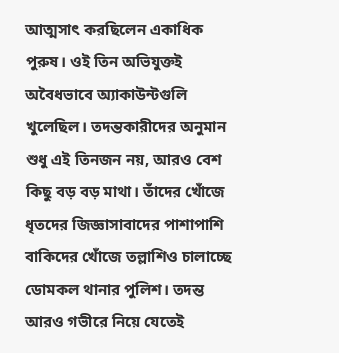আত্মসাৎ করছিলেন একাধিক পুরুষ। ওই তিন অভিযুক্তই অবৈধভাবে অ্যাকাউন্টগুলি খুলেছিল। তদন্তকারীদের অনুমান শুধু এই তিনজন নয়, আরও বেশ কিছু বড় বড় মাথা। তাঁদের খোঁজে ধৃতদের জিজ্ঞাসাবাদের পাশাপাশি বাকিদের খোঁজে তল্লাশিও চালাচ্ছে ডোমকল থানার পুলিশ। তদন্ত আরও গভীরে নিয়ে যেতেই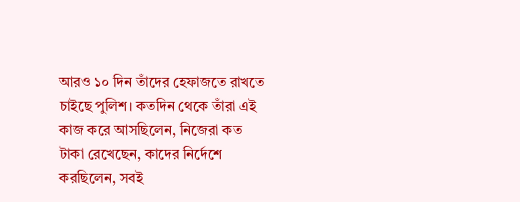আরও ১০ দিন তাঁদের হেফাজতে রাখতে চাইছে পুলিশ। কতদিন থেকে তাঁরা এই কাজ করে আসছিলেন, নিজেরা কত টাকা রেখেছেন, কাদের নির্দেশে করছিলেন, সবই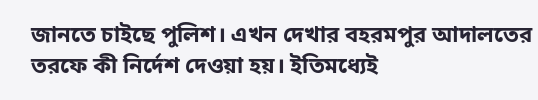জানতে চাইছে পুলিশ। এখন দেখার বহরমপুর আদালতের তরফে কী নির্দেশ দেওয়া হয়। ইতিমধ্যেই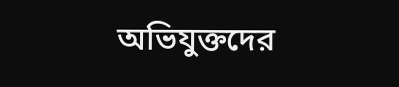অভিযুক্তদের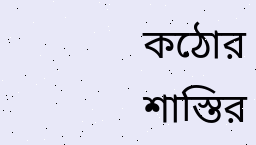কঠোর শাস্তির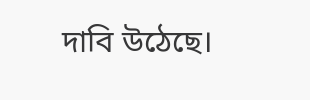দাবি উঠেছে।